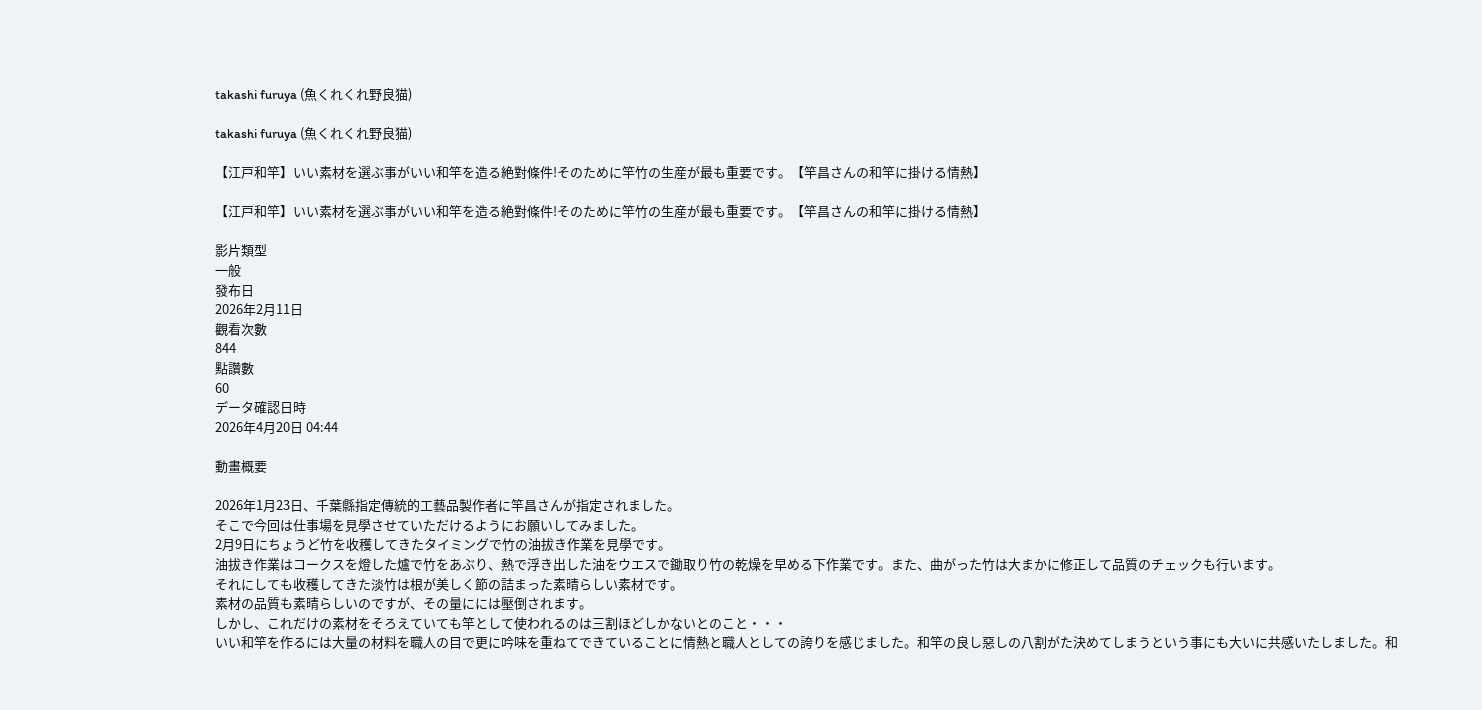takashi furuya (魚くれくれ野良猫)

takashi furuya (魚くれくれ野良猫)

【江戸和竿】いい素材を選ぶ事がいい和竿を造る絶對條件!そのために竿竹の生産が最も重要です。【竿昌さんの和竿に掛ける情熱】

【江戸和竿】いい素材を選ぶ事がいい和竿を造る絶對條件!そのために竿竹の生産が最も重要です。【竿昌さんの和竿に掛ける情熱】

影片類型
一般
發布日
2026年2月11日
觀看次數
844
點讚數
60
データ確認日時
2026年4月20日 04:44

動畫概要

2026年1月23日、千葉縣指定傳統的工藝品製作者に竿昌さんが指定されました。
そこで今回は仕事場を見學させていただけるようにお願いしてみました。
2月9日にちょうど竹を收穫してきたタイミングで竹の油拔き作業を見學です。
油拔き作業はコークスを燈した爐で竹をあぶり、熱で浮き出した油をウエスで鋤取り竹の乾燥を早める下作業です。また、曲がった竹は大まかに修正して品質のチェックも行います。
それにしても收穫してきた淡竹は根が美しく節の詰まった素晴らしい素材です。
素材の品質も素晴らしいのですが、その量にには壓倒されます。
しかし、これだけの素材をそろえていても竿として使われるのは三割ほどしかないとのこと・・・
いい和竿を作るには大量の材料を職人の目で更に吟味を重ねてできていることに情熱と職人としての誇りを感じました。和竿の良し惡しの八割がた決めてしまうという事にも大いに共感いたしました。和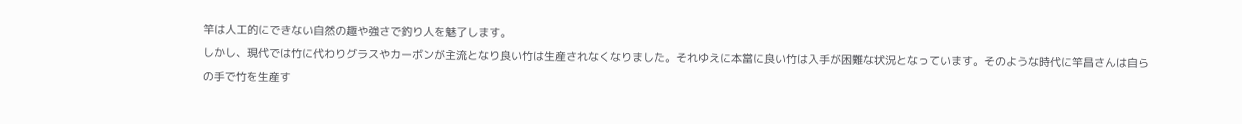竿は人工的にできない自然の趣や強さで釣り人を魅了します。
しかし、現代では竹に代わりグラスやカーボンが主流となり良い竹は生産されなくなりました。それゆえに本當に良い竹は入手が困難な状況となっています。そのような時代に竿昌さんは自らの手で竹を生産す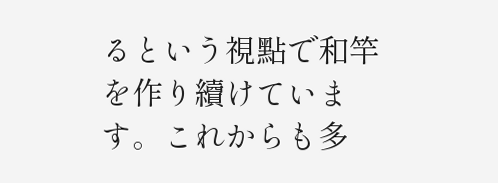るという視點で和竿を作り續けています。これからも多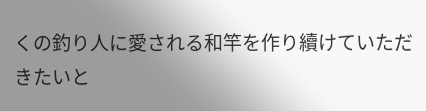くの釣り人に愛される和竿を作り續けていただきたいと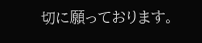切に願っております。